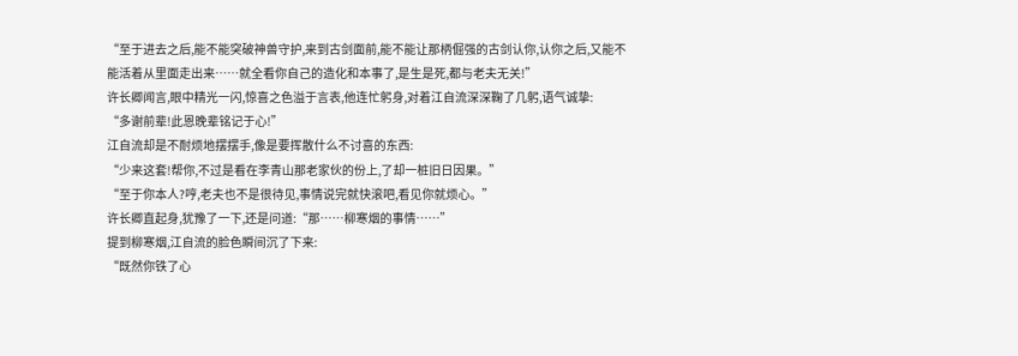“至于进去之后,能不能突破神兽守护,来到古剑面前,能不能让那柄倔强的古剑认你,认你之后,又能不能活着从里面走出来……就全看你自己的造化和本事了,是生是死,都与老夫无关!”
许长卿闻言,眼中精光一闪,惊喜之色溢于言表,他连忙躬身,对着江自流深深鞠了几躬,语气诚挚:
“多谢前辈!此恩晚辈铭记于心!”
江自流却是不耐烦地摆摆手,像是要挥散什么不讨喜的东西:
“少来这套!帮你,不过是看在李青山那老家伙的份上,了却一桩旧日因果。”
“至于你本人?哼,老夫也不是很待见,事情说完就快滚吧,看见你就烦心。”
许长卿直起身,犹豫了一下,还是问道:“那……柳寒烟的事情……”
提到柳寒烟,江自流的脸色瞬间沉了下来:
“既然你铁了心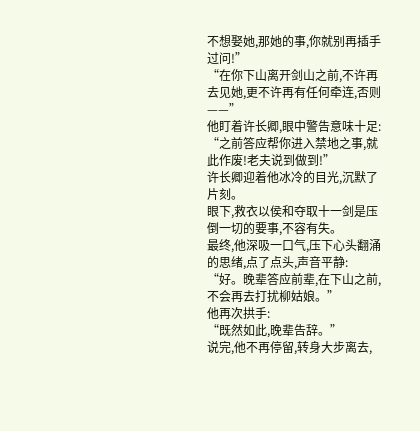不想娶她,那她的事,你就别再插手过问!”
“在你下山离开剑山之前,不许再去见她,更不许再有任何牵连,否则——”
他盯着许长卿,眼中警告意味十足:
“之前答应帮你进入禁地之事,就此作废!老夫说到做到!”
许长卿迎着他冰冷的目光,沉默了片刻。
眼下,救衣以侯和夺取十一剑是压倒一切的要事,不容有失。
最终,他深吸一口气,压下心头翻涌的思绪,点了点头,声音平静:
“好。晚辈答应前辈,在下山之前,不会再去打扰柳姑娘。”
他再次拱手:
“既然如此,晚辈告辞。”
说完,他不再停留,转身大步离去,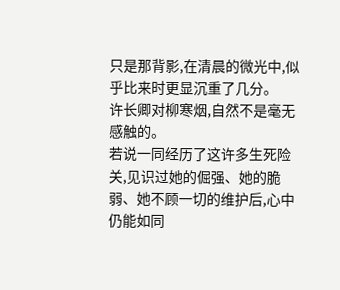只是那背影,在清晨的微光中,似乎比来时更显沉重了几分。
许长卿对柳寒烟,自然不是毫无感触的。
若说一同经历了这许多生死险关,见识过她的倔强、她的脆弱、她不顾一切的维护后,心中仍能如同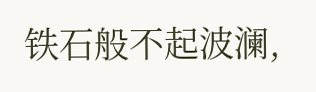铁石般不起波澜,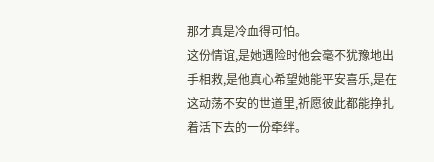那才真是冷血得可怕。
这份情谊,是她遇险时他会毫不犹豫地出手相救,是他真心希望她能平安喜乐,是在这动荡不安的世道里,祈愿彼此都能挣扎着活下去的一份牵绊。